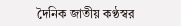দৈনিক জাতীয় কণ্ঠস্বর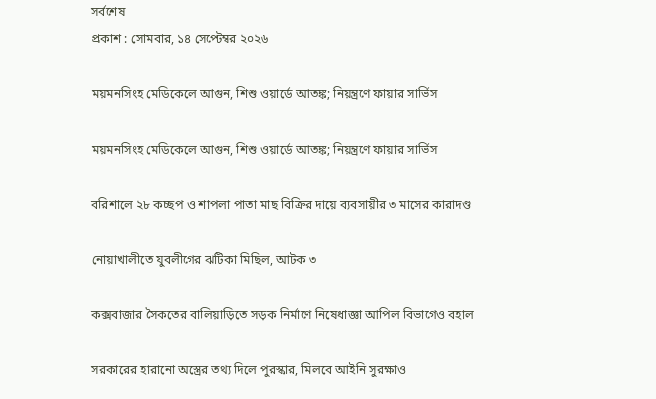সর্বশেষ
প্রকাশ : সোমবার, ১৪ সেপ্টেম্বর ২০২৬

ময়মনসিংহ মেডিকেলে আগুন, শিশু ওয়ার্ডে আতঙ্ক; নিয়ন্ত্রণে ফায়ার সার্ভিস

ময়মনসিংহ মেডিকেলে আগুন, শিশু ওয়ার্ডে আতঙ্ক; নিয়ন্ত্রণে ফায়ার সার্ভিস

বরিশালে ২৮ কচ্ছপ ও শাপলা পাতা মাছ বিক্রির দায়ে ব্যবসায়ীর ৩ মাসের কারাদণ্ড

নোয়াখালীতে যুবলীগের ঝটিকা মিছিল, আটক ৩

কক্সবাজার সৈকতের বালিয়াড়িতে সড়ক নির্মাণে নিষেধাজ্ঞা আপিল বিভাগেও বহাল

সরকারের হারানো অস্ত্রের তথ্য দিলে পুরস্কার, মিলবে আইনি সুরক্ষাও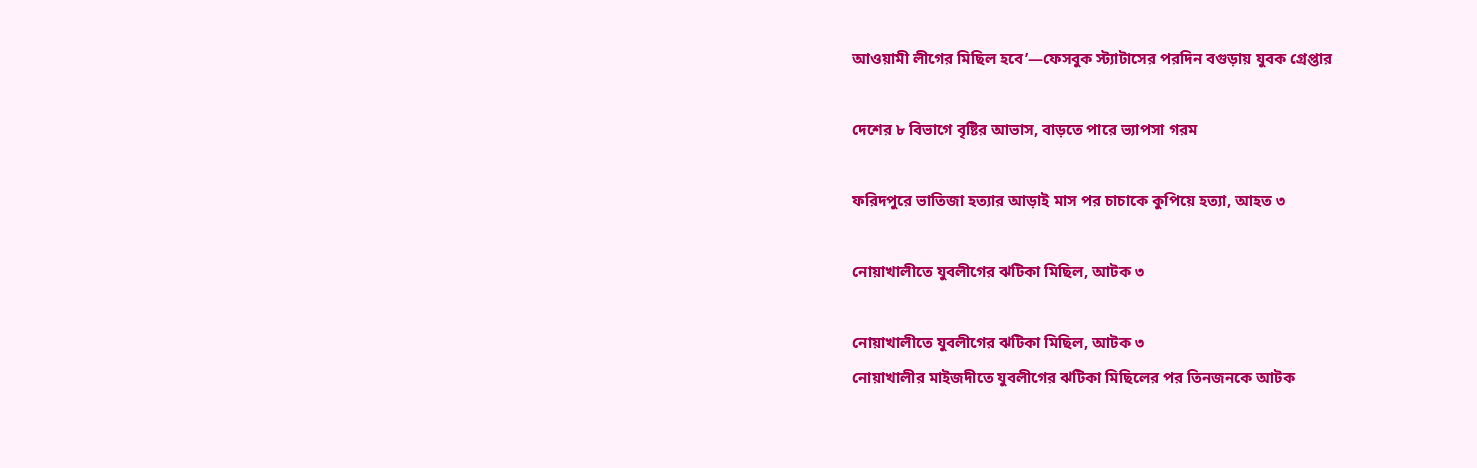আওয়ামী লীগের মিছিল হবে’—ফেসবুক স্ট্যাটাসের পরদিন বগুড়ায় যুবক গ্রেপ্তার

দেশের ৮ বিভাগে বৃষ্টির আভাস, বাড়তে পারে ভ্যাপসা গরম

ফরিদপুরে ভাতিজা হত্যার আড়াই মাস পর চাচাকে কুপিয়ে হত্যা, আহত ৩

নোয়াখালীতে যুবলীগের ঝটিকা মিছিল, আটক ৩

নোয়াখালীতে যুবলীগের ঝটিকা মিছিল, আটক ৩
নোয়াখালীর মাইজদীতে যুবলীগের ঝটিকা মিছিলের পর তিনজনকে আটক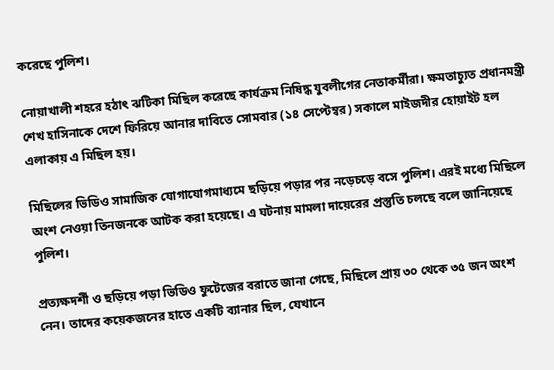করেছে পুলিশ।

নোয়াখালী শহরে হঠাৎ ঝটিকা মিছিল করেছে কার্যক্রম নিষিদ্ধ যুবলীগের নেতাকর্মীরা। ক্ষমতাচ্যুত প্রধানমন্ত্রী শেখ হাসিনাকে দেশে ফিরিয়ে আনার দাবিতে সোমবার (১৪ সেপ্টেম্বর) সকালে মাইজদীর হোয়াইট হল এলাকায় এ মিছিল হয়।

মিছিলের ভিডিও সামাজিক যোগাযোগমাধ্যমে ছড়িয়ে পড়ার পর নড়েচড়ে বসে পুলিশ। এরই মধ্যে মিছিলে অংশ নেওয়া তিনজনকে আটক করা হয়েছে। এ ঘটনায় মামলা দায়েরের প্রস্তুতি চলছে বলে জানিয়েছে পুলিশ।

প্রত্যক্ষদর্শী ও ছড়িয়ে পড়া ভিডিও ফুটেজের বরাতে জানা গেছে, মিছিলে প্রায় ৩০ থেকে ৩৫ জন অংশ নেন। তাদের কয়েকজনের হাতে একটি ব্যানার ছিল, যেখানে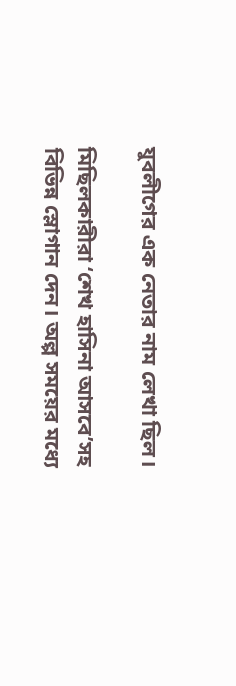যুবলীগের এক নেতার নাম লেখা ছিল।

মিছিলকারীরা ‘শেখ হাসিনা আসবে’সহ বিভিন্ন স্লোগান দেন। অল্প সময়ের মধ্যে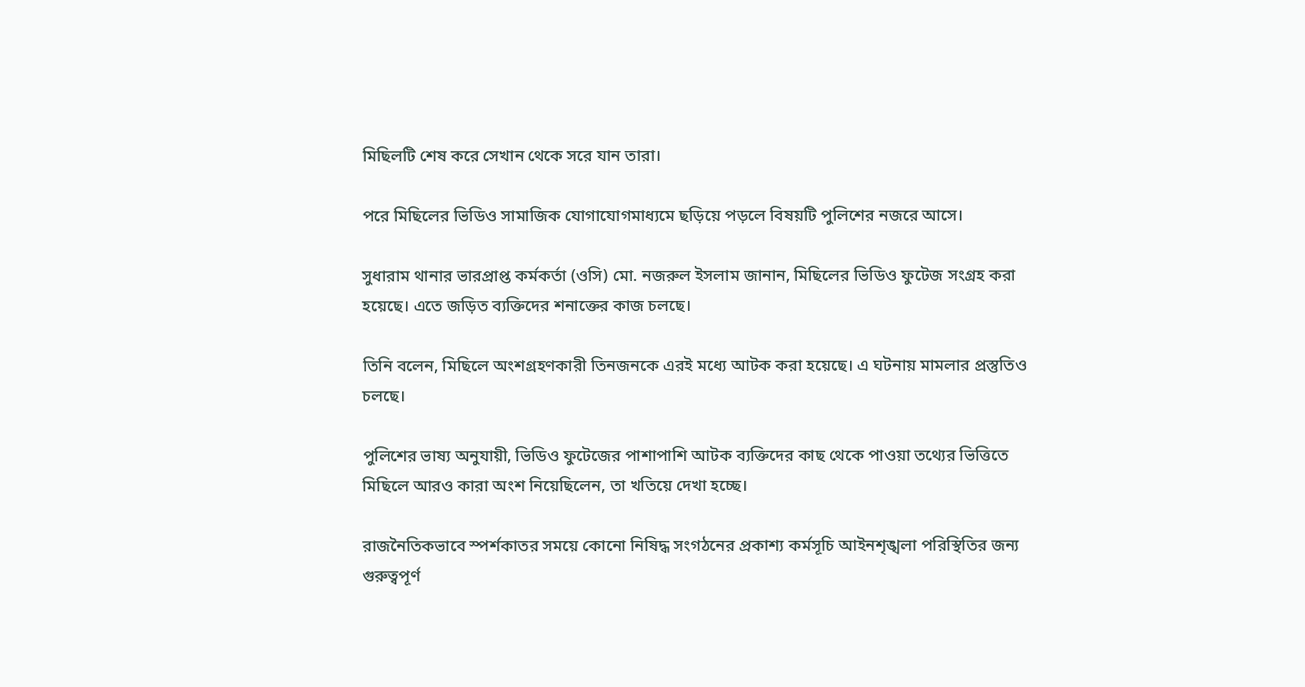মিছিলটি শেষ করে সেখান থেকে সরে যান তারা।

পরে মিছিলের ভিডিও সামাজিক যোগাযোগমাধ্যমে ছড়িয়ে পড়লে বিষয়টি পুলিশের নজরে আসে।

সুধারাম থানার ভারপ্রাপ্ত কর্মকর্তা (ওসি) মো. নজরুল ইসলাম জানান, মিছিলের ভিডিও ফুটেজ সংগ্রহ করা হয়েছে। এতে জড়িত ব্যক্তিদের শনাক্তের কাজ চলছে।

তিনি বলেন, মিছিলে অংশগ্রহণকারী তিনজনকে এরই মধ্যে আটক করা হয়েছে। এ ঘটনায় মামলার প্রস্তুতিও চলছে।

পুলিশের ভাষ্য অনুযায়ী, ভিডিও ফুটেজের পাশাপাশি আটক ব্যক্তিদের কাছ থেকে পাওয়া তথ্যের ভিত্তিতে মিছিলে আরও কারা অংশ নিয়েছিলেন, তা খতিয়ে দেখা হচ্ছে।

রাজনৈতিকভাবে স্পর্শকাতর সময়ে কোনো নিষিদ্ধ সংগঠনের প্রকাশ্য কর্মসূচি আইনশৃঙ্খলা পরিস্থিতির জন্য গুরুত্বপূর্ণ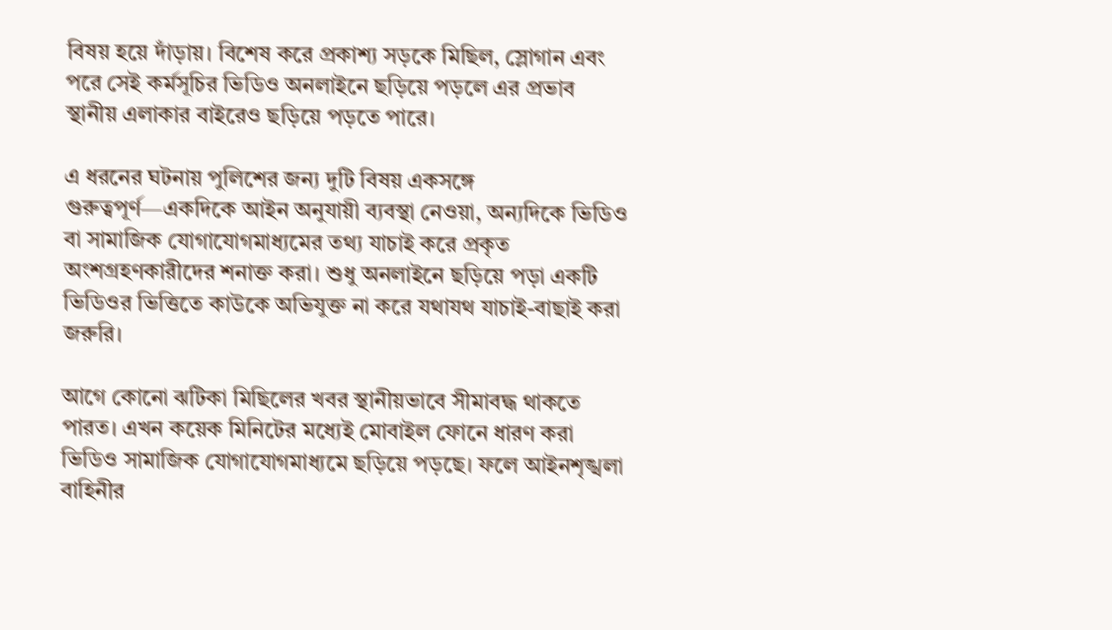বিষয় হয়ে দাঁড়ায়। বিশেষ করে প্রকাশ্য সড়কে মিছিল, স্লোগান এবং পরে সেই কর্মসূচির ভিডিও অনলাইনে ছড়িয়ে পড়লে এর প্রভাব স্থানীয় এলাকার বাইরেও ছড়িয়ে পড়তে পারে।

এ ধরনের ঘটনায় পুলিশের জন্য দুটি বিষয় একসঙ্গে গুরুত্বপূর্ণ—একদিকে আইন অনুযায়ী ব্যবস্থা নেওয়া, অন্যদিকে ভিডিও বা সামাজিক যোগাযোগমাধ্যমের তথ্য যাচাই করে প্রকৃত অংশগ্রহণকারীদের শনাক্ত করা। শুধু অনলাইনে ছড়িয়ে পড়া একটি ভিডিওর ভিত্তিতে কাউকে অভিযুক্ত না করে যথাযথ যাচাই-বাছাই করা জরুরি।

আগে কোনো ঝটিকা মিছিলের খবর স্থানীয়ভাবে সীমাবদ্ধ থাকতে পারত। এখন কয়েক মিনিটের মধ্যেই মোবাইল ফোনে ধারণ করা ভিডিও সামাজিক যোগাযোগমাধ্যমে ছড়িয়ে পড়ছে। ফলে আইনশৃঙ্খলা বাহিনীর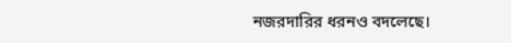নজরদারির ধরনও বদলেছে।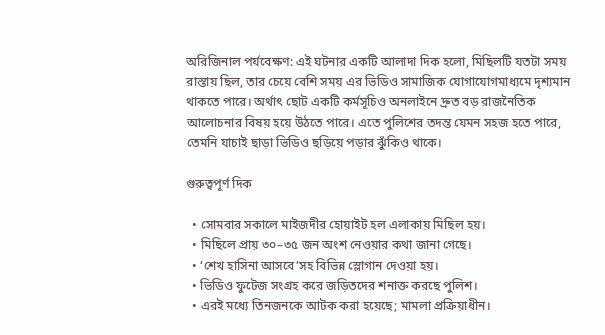অরিজিনাল পর্যবেক্ষণ: এই ঘটনার একটি আলাদা দিক হলো, মিছিলটি যতটা সময় রাস্তায় ছিল, তার চেয়ে বেশি সময় এর ভিডিও সামাজিক যোগাযোগমাধ্যমে দৃশ্যমান থাকতে পারে। অর্থাৎ ছোট একটি কর্মসূচিও অনলাইনে দ্রুত বড় রাজনৈতিক আলোচনার বিষয় হয়ে উঠতে পারে। এতে পুলিশের তদন্ত যেমন সহজ হতে পারে, তেমনি যাচাই ছাড়া ভিডিও ছড়িয়ে পড়ার ঝুঁকিও থাকে।

গুরুত্বপূর্ণ দিক

  • সোমবার সকালে মাইজদীর হোয়াইট হল এলাকায় মিছিল হয়।
  • মিছিলে প্রায় ৩০–৩৫ জন অংশ নেওয়ার কথা জানা গেছে।
  • ‘শেখ হাসিনা আসবে’সহ বিভিন্ন স্লোগান দেওয়া হয়।
  • ভিডিও ফুটেজ সংগ্রহ করে জড়িতদের শনাক্ত করছে পুলিশ।
  • এরই মধ্যে তিনজনকে আটক করা হয়েছে; মামলা প্রক্রিয়াধীন।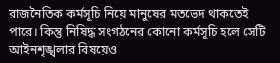রাজনৈতিক কর্মসূচি নিয়ে মানুষের মতভেদ থাকতেই পারে। কিন্তু নিষিদ্ধ সংগঠনের কোনো কর্মসূচি হলে সেটি আইনশৃঙ্খলার বিষয়েও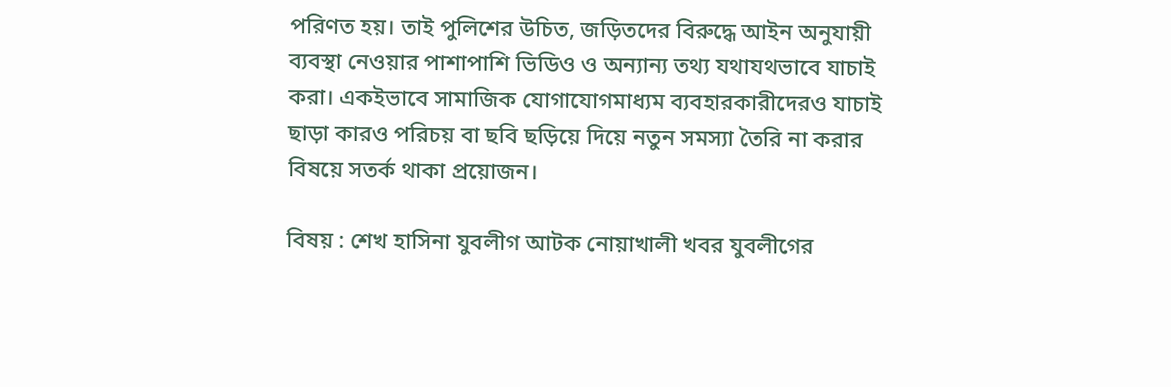পরিণত হয়। তাই পুলিশের উচিত, জড়িতদের বিরুদ্ধে আইন অনুযায়ী ব্যবস্থা নেওয়ার পাশাপাশি ভিডিও ও অন্যান্য তথ্য যথাযথভাবে যাচাই করা। একইভাবে সামাজিক যোগাযোগমাধ্যম ব্যবহারকারীদেরও যাচাই ছাড়া কারও পরিচয় বা ছবি ছড়িয়ে দিয়ে নতুন সমস্যা তৈরি না করার বিষয়ে সতর্ক থাকা প্রয়োজন।

বিষয় : শেখ হাসিনা যুবলীগ আটক নোয়াখালী খবর যুবলীগের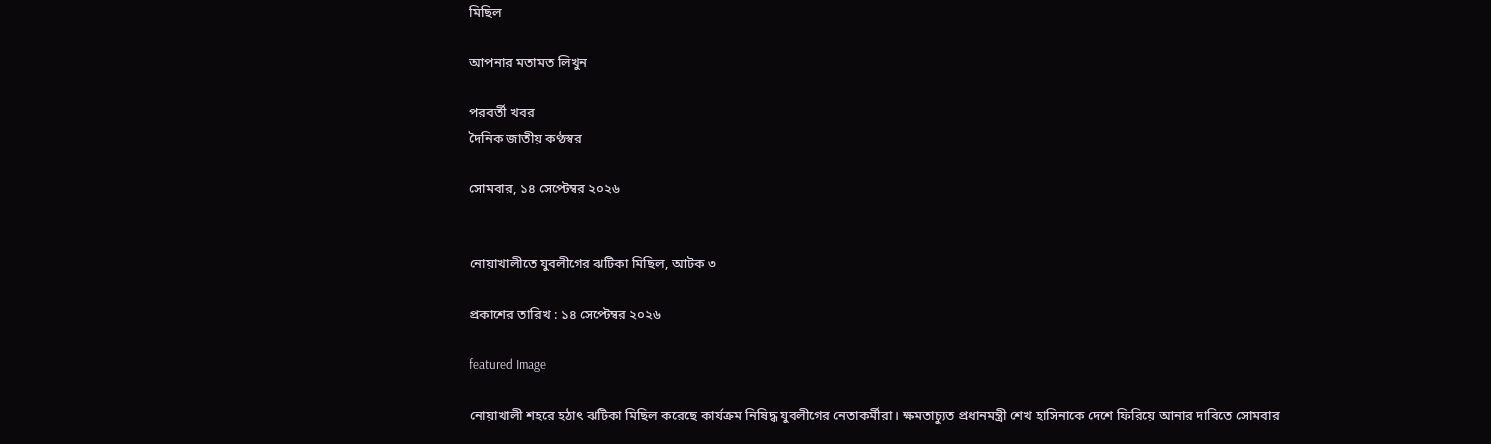মিছিল

আপনার মতামত লিখুন

পরবর্তী খবর
দৈনিক জাতীয় কণ্ঠস্বর

সোমবার, ১৪ সেপ্টেম্বর ২০২৬


নোয়াখালীতে যুবলীগের ঝটিকা মিছিল, আটক ৩

প্রকাশের তারিখ : ১৪ সেপ্টেম্বর ২০২৬

featured Image

নোয়াখালী শহরে হঠাৎ ঝটিকা মিছিল করেছে কার্যক্রম নিষিদ্ধ যুবলীগের নেতাকর্মীরা। ক্ষমতাচ্যুত প্রধানমন্ত্রী শেখ হাসিনাকে দেশে ফিরিয়ে আনার দাবিতে সোমবার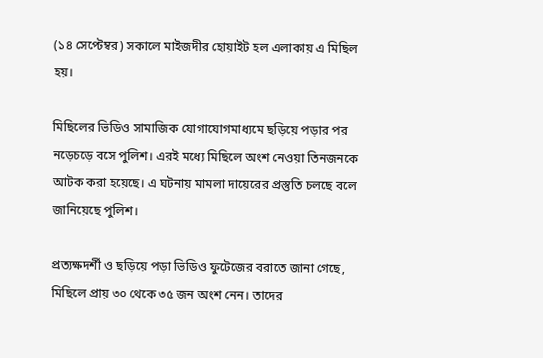(১৪ সেপ্টেম্বর) সকালে মাইজদীর হোয়াইট হল এলাকায় এ মিছিল হয়।

মিছিলের ভিডিও সামাজিক যোগাযোগমাধ্যমে ছড়িয়ে পড়ার পর নড়েচড়ে বসে পুলিশ। এরই মধ্যে মিছিলে অংশ নেওয়া তিনজনকে আটক করা হয়েছে। এ ঘটনায় মামলা দায়েরের প্রস্তুতি চলছে বলে জানিয়েছে পুলিশ।

প্রত্যক্ষদর্শী ও ছড়িয়ে পড়া ভিডিও ফুটেজের বরাতে জানা গেছে, মিছিলে প্রায় ৩০ থেকে ৩৫ জন অংশ নেন। তাদের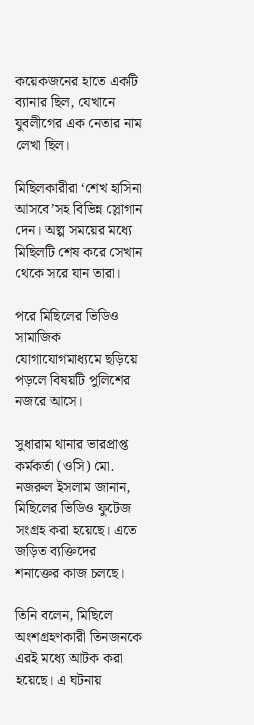কয়েকজনের হাতে একটি ব্যানার ছিল, যেখানে যুবলীগের এক নেতার নাম লেখা ছিল।

মিছিলকারীরা ‘শেখ হাসিনা আসবে’সহ বিভিন্ন স্লোগান দেন। অল্প সময়ের মধ্যে মিছিলটি শেষ করে সেখান থেকে সরে যান তারা।

পরে মিছিলের ভিডিও সামাজিক যোগাযোগমাধ্যমে ছড়িয়ে পড়লে বিষয়টি পুলিশের নজরে আসে।

সুধারাম থানার ভারপ্রাপ্ত কর্মকর্তা (ওসি) মো. নজরুল ইসলাম জানান, মিছিলের ভিডিও ফুটেজ সংগ্রহ করা হয়েছে। এতে জড়িত ব্যক্তিদের শনাক্তের কাজ চলছে।

তিনি বলেন, মিছিলে অংশগ্রহণকারী তিনজনকে এরই মধ্যে আটক করা হয়েছে। এ ঘটনায়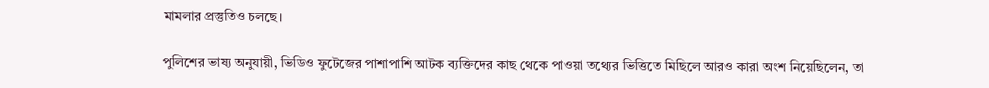মামলার প্রস্তুতিও চলছে।

পুলিশের ভাষ্য অনুযায়ী, ভিডিও ফুটেজের পাশাপাশি আটক ব্যক্তিদের কাছ থেকে পাওয়া তথ্যের ভিত্তিতে মিছিলে আরও কারা অংশ নিয়েছিলেন, তা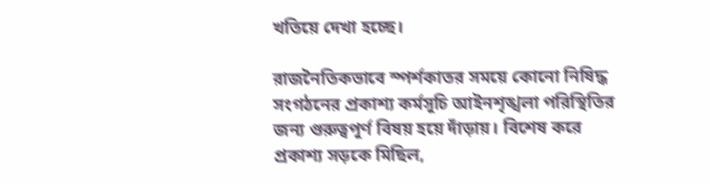খতিয়ে দেখা হচ্ছে।

রাজনৈতিকভাবে স্পর্শকাতর সময়ে কোনো নিষিদ্ধ সংগঠনের প্রকাশ্য কর্মসূচি আইনশৃঙ্খলা পরিস্থিতির জন্য গুরুত্বপূর্ণ বিষয় হয়ে দাঁড়ায়। বিশেষ করে প্রকাশ্য সড়কে মিছিল,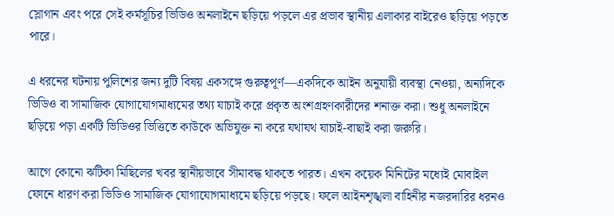স্লোগান এবং পরে সেই কর্মসূচির ভিডিও অনলাইনে ছড়িয়ে পড়লে এর প্রভাব স্থানীয় এলাকার বাইরেও ছড়িয়ে পড়তে পারে।

এ ধরনের ঘটনায় পুলিশের জন্য দুটি বিষয় একসঙ্গে গুরুত্বপূর্ণ—একদিকে আইন অনুযায়ী ব্যবস্থা নেওয়া, অন্যদিকে ভিডিও বা সামাজিক যোগাযোগমাধ্যমের তথ্য যাচাই করে প্রকৃত অংশগ্রহণকারীদের শনাক্ত করা। শুধু অনলাইনে ছড়িয়ে পড়া একটি ভিডিওর ভিত্তিতে কাউকে অভিযুক্ত না করে যথাযথ যাচাই-বাছাই করা জরুরি।

আগে কোনো ঝটিকা মিছিলের খবর স্থানীয়ভাবে সীমাবদ্ধ থাকতে পারত। এখন কয়েক মিনিটের মধ্যেই মোবাইল ফোনে ধারণ করা ভিডিও সামাজিক যোগাযোগমাধ্যমে ছড়িয়ে পড়ছে। ফলে আইনশৃঙ্খলা বাহিনীর নজরদারির ধরনও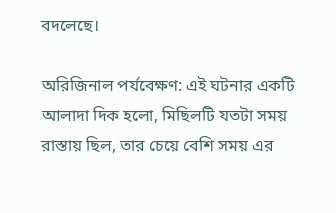বদলেছে।

অরিজিনাল পর্যবেক্ষণ: এই ঘটনার একটি আলাদা দিক হলো, মিছিলটি যতটা সময় রাস্তায় ছিল, তার চেয়ে বেশি সময় এর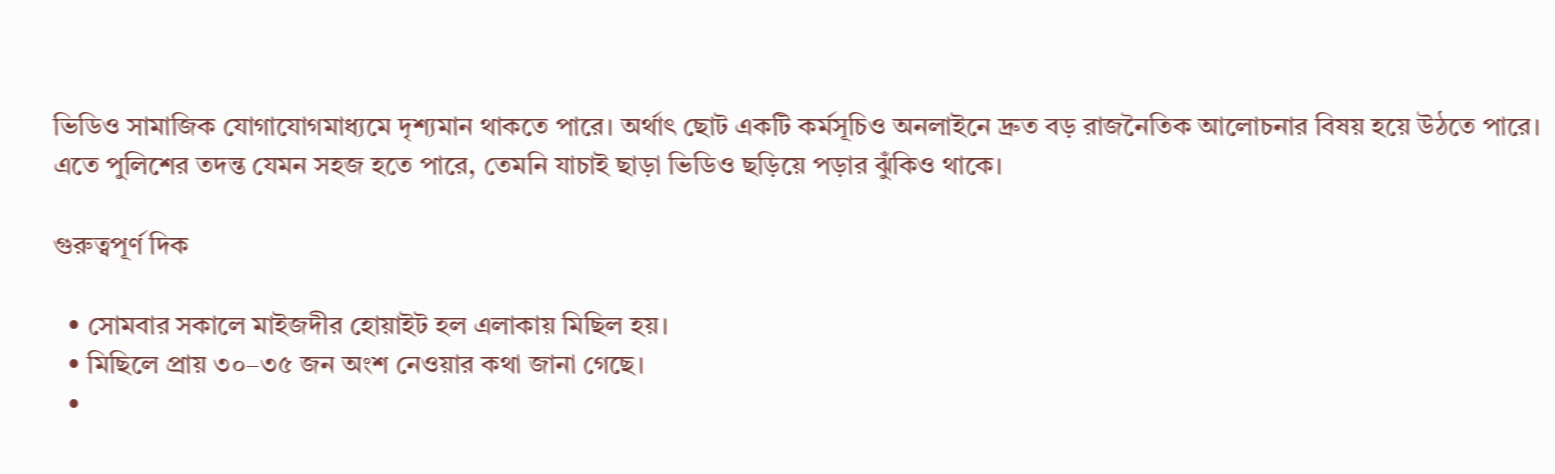ভিডিও সামাজিক যোগাযোগমাধ্যমে দৃশ্যমান থাকতে পারে। অর্থাৎ ছোট একটি কর্মসূচিও অনলাইনে দ্রুত বড় রাজনৈতিক আলোচনার বিষয় হয়ে উঠতে পারে। এতে পুলিশের তদন্ত যেমন সহজ হতে পারে, তেমনি যাচাই ছাড়া ভিডিও ছড়িয়ে পড়ার ঝুঁকিও থাকে।

গুরুত্বপূর্ণ দিক

  • সোমবার সকালে মাইজদীর হোয়াইট হল এলাকায় মিছিল হয়।
  • মিছিলে প্রায় ৩০–৩৫ জন অংশ নেওয়ার কথা জানা গেছে।
  •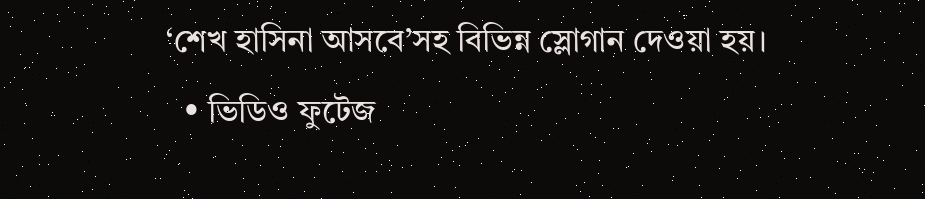‘শেখ হাসিনা আসবে’সহ বিভিন্ন স্লোগান দেওয়া হয়।
  • ভিডিও ফুটেজ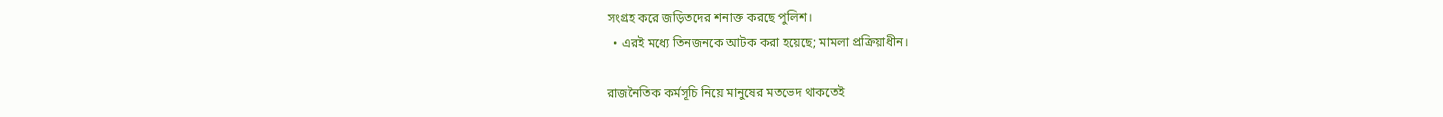সংগ্রহ করে জড়িতদের শনাক্ত করছে পুলিশ।
  • এরই মধ্যে তিনজনকে আটক করা হয়েছে; মামলা প্রক্রিয়াধীন।

রাজনৈতিক কর্মসূচি নিয়ে মানুষের মতভেদ থাকতেই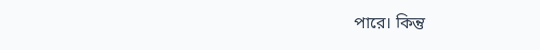পারে। কিন্তু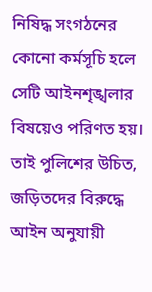নিষিদ্ধ সংগঠনের কোনো কর্মসূচি হলে সেটি আইনশৃঙ্খলার বিষয়েও পরিণত হয়। তাই পুলিশের উচিত, জড়িতদের বিরুদ্ধে আইন অনুযায়ী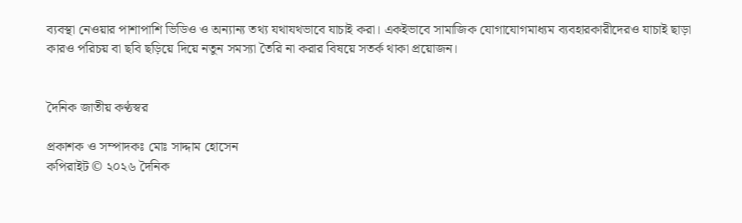ব্যবস্থা নেওয়ার পাশাপাশি ভিডিও ও অন্যান্য তথ্য যথাযথভাবে যাচাই করা। একইভাবে সামাজিক যোগাযোগমাধ্যম ব্যবহারকারীদেরও যাচাই ছাড়া কারও পরিচয় বা ছবি ছড়িয়ে দিয়ে নতুন সমস্যা তৈরি না করার বিষয়ে সতর্ক থাকা প্রয়োজন।


দৈনিক জাতীয় কণ্ঠস্বর

প্রকাশক ও সম্পাদকঃ মোঃ সাদ্দাম হোসেন
কপিরাইট © ২০২৬ দৈনিক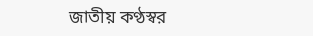জাতীয় কণ্ঠস্বর